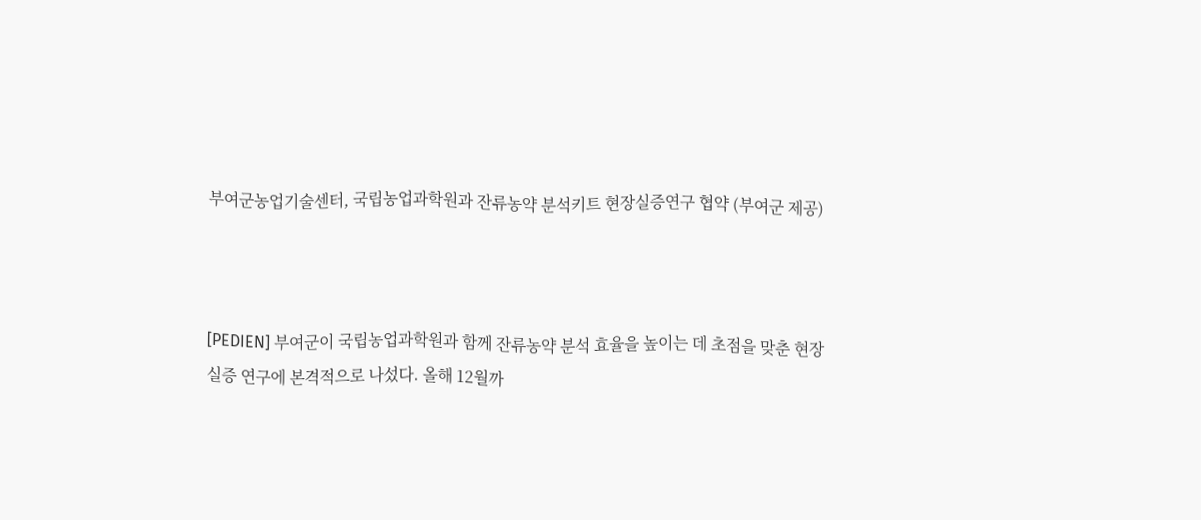부여군농업기술센터, 국립농업과학원과 잔류농약 분석키트 현장실증연구 협약 (부여군 제공)



[PEDIEN] 부여군이 국립농업과학원과 함께 잔류농약 분석 효율을 높이는 데 초점을 맞춘 현장 실증 연구에 본격적으로 나섰다. 올해 12월까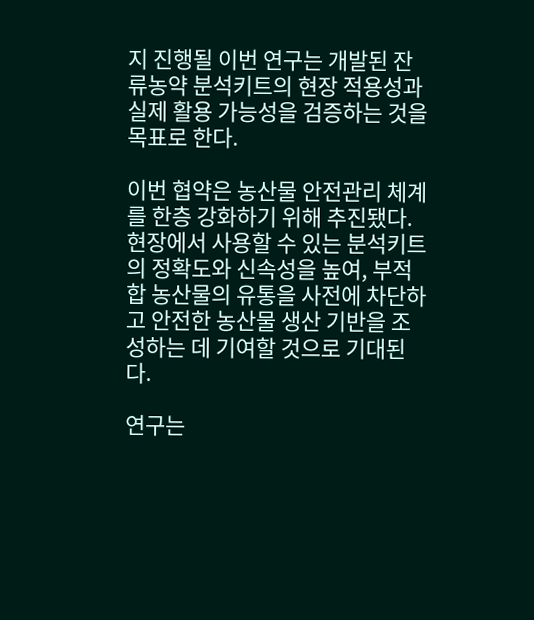지 진행될 이번 연구는 개발된 잔류농약 분석키트의 현장 적용성과 실제 활용 가능성을 검증하는 것을 목표로 한다.

이번 협약은 농산물 안전관리 체계를 한층 강화하기 위해 추진됐다. 현장에서 사용할 수 있는 분석키트의 정확도와 신속성을 높여, 부적합 농산물의 유통을 사전에 차단하고 안전한 농산물 생산 기반을 조성하는 데 기여할 것으로 기대된다.

연구는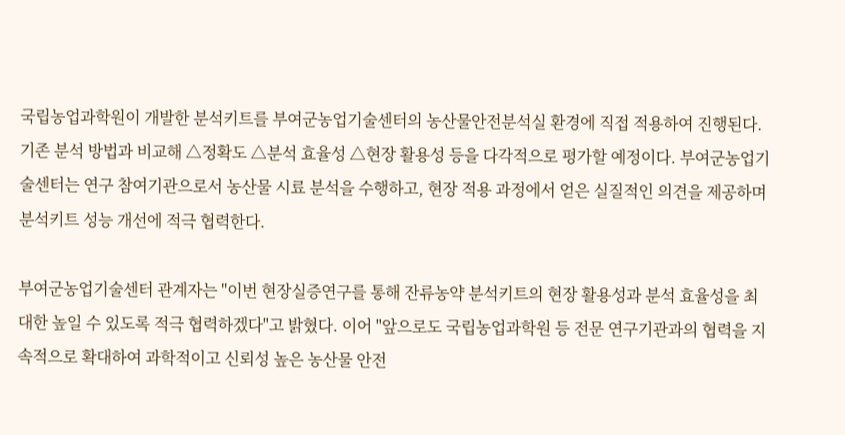국립농업과학원이 개발한 분석키트를 부여군농업기술센터의 농산물안전분석실 환경에 직접 적용하여 진행된다. 기존 분석 방법과 비교해 △정확도 △분석 효율성 △현장 활용성 등을 다각적으로 평가할 예정이다. 부여군농업기술센터는 연구 참여기관으로서 농산물 시료 분석을 수행하고, 현장 적용 과정에서 얻은 실질적인 의견을 제공하며 분석키트 성능 개선에 적극 협력한다.

부여군농업기술센터 관계자는 "이번 현장실증연구를 통해 잔류농약 분석키트의 현장 활용성과 분석 효율성을 최대한 높일 수 있도록 적극 협력하겠다"고 밝혔다. 이어 "앞으로도 국립농업과학원 등 전문 연구기관과의 협력을 지속적으로 확대하여 과학적이고 신뢰성 높은 농산물 안전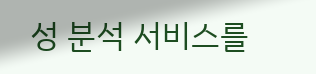성 분석 서비스를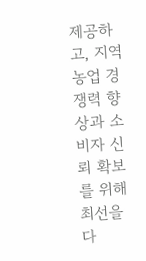제공하고, 지역 농업 경쟁력 향상과 소비자 신뢰 확보를 위해 최선을 다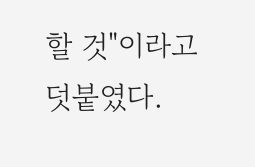할 것"이라고 덧붙였다.